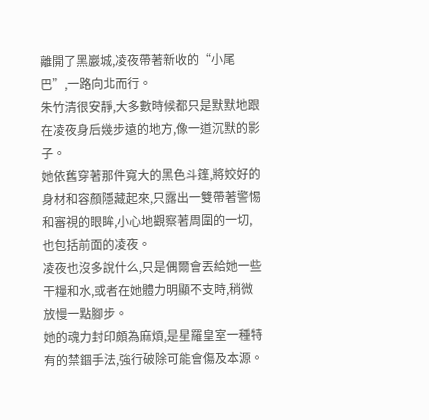離開了黑巖城,凌夜帶著新收的“小尾巴”,一路向北而行。
朱竹清很安靜,大多數時候都只是默默地跟在凌夜身后幾步遠的地方,像一道沉默的影子。
她依舊穿著那件寬大的黑色斗篷,將姣好的身材和容顏隱藏起來,只露出一雙帶著警惕和審視的眼眸,小心地觀察著周圍的一切,也包括前面的凌夜。
凌夜也沒多說什么,只是偶爾會丟給她一些干糧和水,或者在她體力明顯不支時,稍微放慢一點腳步。
她的魂力封印頗為麻煩,是星羅皇室一種特有的禁錮手法,強行破除可能會傷及本源。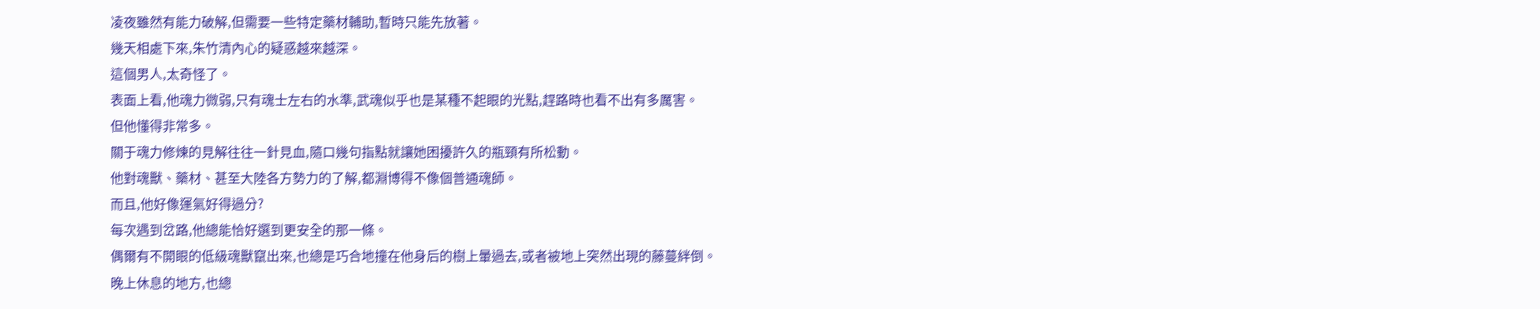凌夜雖然有能力破解,但需要一些特定藥材輔助,暫時只能先放著。
幾天相處下來,朱竹清內心的疑惑越來越深。
這個男人,太奇怪了。
表面上看,他魂力微弱,只有魂士左右的水準,武魂似乎也是某種不起眼的光點,趕路時也看不出有多厲害。
但他懂得非常多。
關于魂力修煉的見解往往一針見血,隨口幾句指點就讓她困擾許久的瓶頸有所松動。
他對魂獸、藥材、甚至大陸各方勢力的了解,都淵博得不像個普通魂師。
而且,他好像運氣好得過分?
每次遇到岔路,他總能恰好選到更安全的那一條。
偶爾有不開眼的低級魂獸竄出來,也總是巧合地撞在他身后的樹上暈過去,或者被地上突然出現的藤蔓絆倒。
晚上休息的地方,也總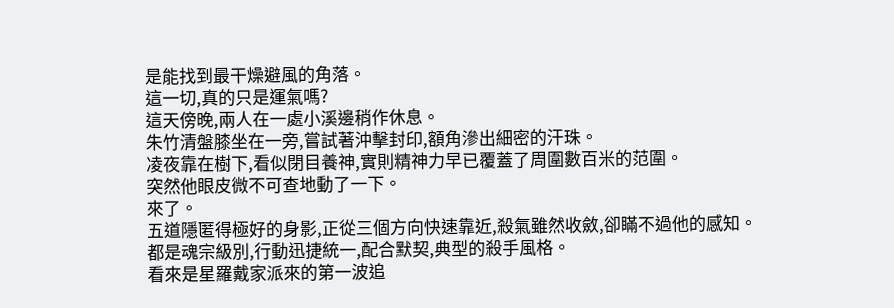是能找到最干燥避風的角落。
這一切,真的只是運氣嗎?
這天傍晚,兩人在一處小溪邊稍作休息。
朱竹清盤膝坐在一旁,嘗試著沖擊封印,額角滲出細密的汗珠。
凌夜靠在樹下,看似閉目養神,實則精神力早已覆蓋了周圍數百米的范圍。
突然他眼皮微不可查地動了一下。
來了。
五道隱匿得極好的身影,正從三個方向快速靠近,殺氣雖然收斂,卻瞞不過他的感知。
都是魂宗級別,行動迅捷統一,配合默契,典型的殺手風格。
看來是星羅戴家派來的第一波追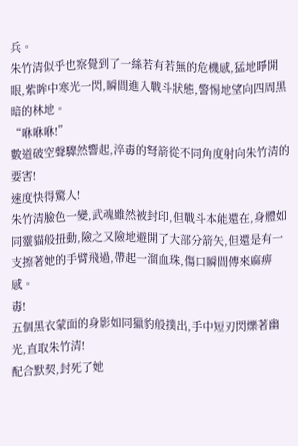兵。
朱竹清似乎也察覺到了一絲若有若無的危機感,猛地睜開眼,紫眸中寒光一閃,瞬間進入戰斗狀態,警惕地望向四周黑暗的林地。
“咻咻咻!”
數道破空聲驟然響起,淬毒的弩箭從不同角度射向朱竹清的要害!
速度快得驚人!
朱竹清臉色一變,武魂雖然被封印,但戰斗本能還在,身體如同靈貓般扭動,險之又險地避開了大部分箭矢,但還是有一支擦著她的手臂飛過,帶起一溜血珠,傷口瞬間傳來麻痹感。
毒!
五個黑衣蒙面的身影如同獵豹般撲出,手中短刃閃爍著幽光,直取朱竹清!
配合默契,封死了她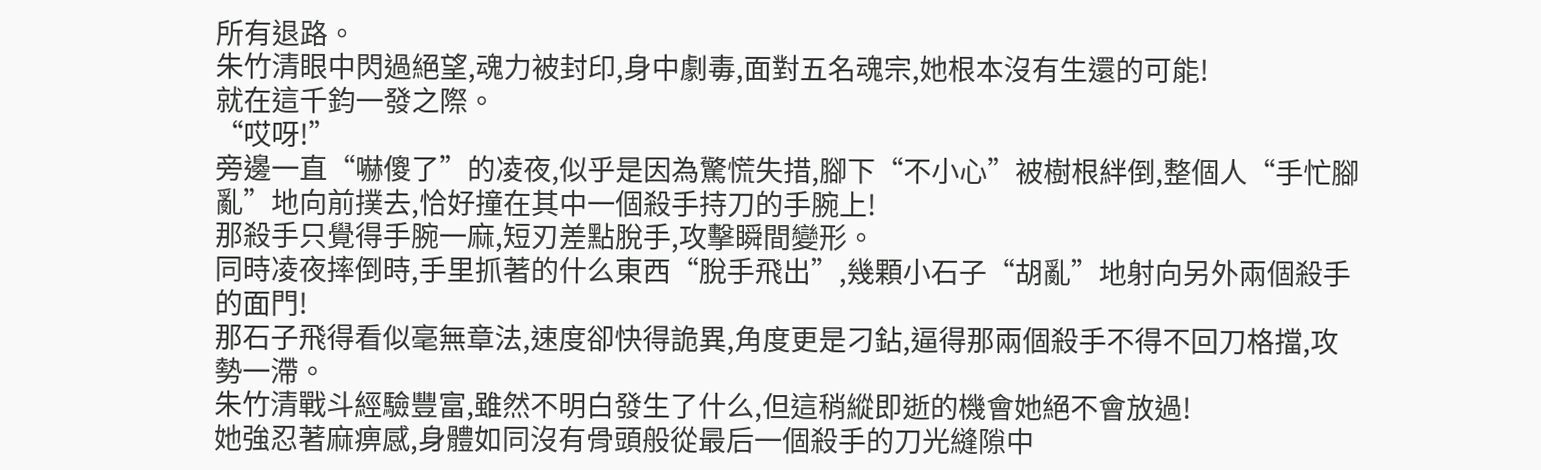所有退路。
朱竹清眼中閃過絕望,魂力被封印,身中劇毒,面對五名魂宗,她根本沒有生還的可能!
就在這千鈞一發之際。
“哎呀!”
旁邊一直“嚇傻了”的凌夜,似乎是因為驚慌失措,腳下“不小心”被樹根絆倒,整個人“手忙腳亂”地向前撲去,恰好撞在其中一個殺手持刀的手腕上!
那殺手只覺得手腕一麻,短刃差點脫手,攻擊瞬間變形。
同時凌夜摔倒時,手里抓著的什么東西“脫手飛出”,幾顆小石子“胡亂”地射向另外兩個殺手的面門!
那石子飛得看似毫無章法,速度卻快得詭異,角度更是刁鉆,逼得那兩個殺手不得不回刀格擋,攻勢一滯。
朱竹清戰斗經驗豐富,雖然不明白發生了什么,但這稍縱即逝的機會她絕不會放過!
她強忍著麻痹感,身體如同沒有骨頭般從最后一個殺手的刀光縫隙中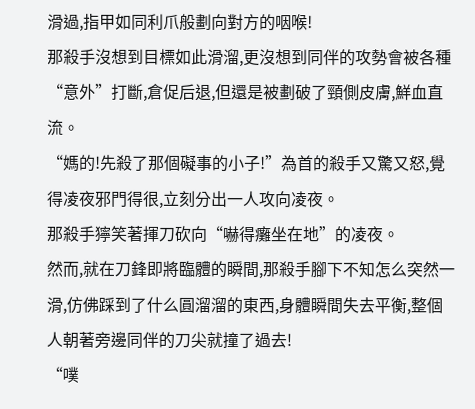滑過,指甲如同利爪般劃向對方的咽喉!
那殺手沒想到目標如此滑溜,更沒想到同伴的攻勢會被各種“意外”打斷,倉促后退,但還是被劃破了頸側皮膚,鮮血直流。
“媽的!先殺了那個礙事的小子!”為首的殺手又驚又怒,覺得凌夜邪門得很,立刻分出一人攻向凌夜。
那殺手獰笑著揮刀砍向“嚇得癱坐在地”的凌夜。
然而,就在刀鋒即將臨體的瞬間,那殺手腳下不知怎么突然一滑,仿佛踩到了什么圓溜溜的東西,身體瞬間失去平衡,整個人朝著旁邊同伴的刀尖就撞了過去!
“噗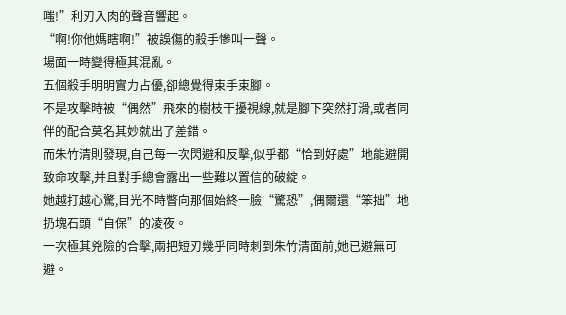嗤!”利刃入肉的聲音響起。
“啊!你他媽瞎啊!”被誤傷的殺手慘叫一聲。
場面一時變得極其混亂。
五個殺手明明實力占優,卻總覺得束手束腳。
不是攻擊時被“偶然”飛來的樹枝干擾視線,就是腳下突然打滑,或者同伴的配合莫名其妙就出了差錯。
而朱竹清則發現,自己每一次閃避和反擊,似乎都“恰到好處”地能避開致命攻擊,并且對手總會露出一些難以置信的破綻。
她越打越心驚,目光不時瞥向那個始終一臉“驚恐”,偶爾還“笨拙”地扔塊石頭“自保”的凌夜。
一次極其兇險的合擊,兩把短刃幾乎同時刺到朱竹清面前,她已避無可避。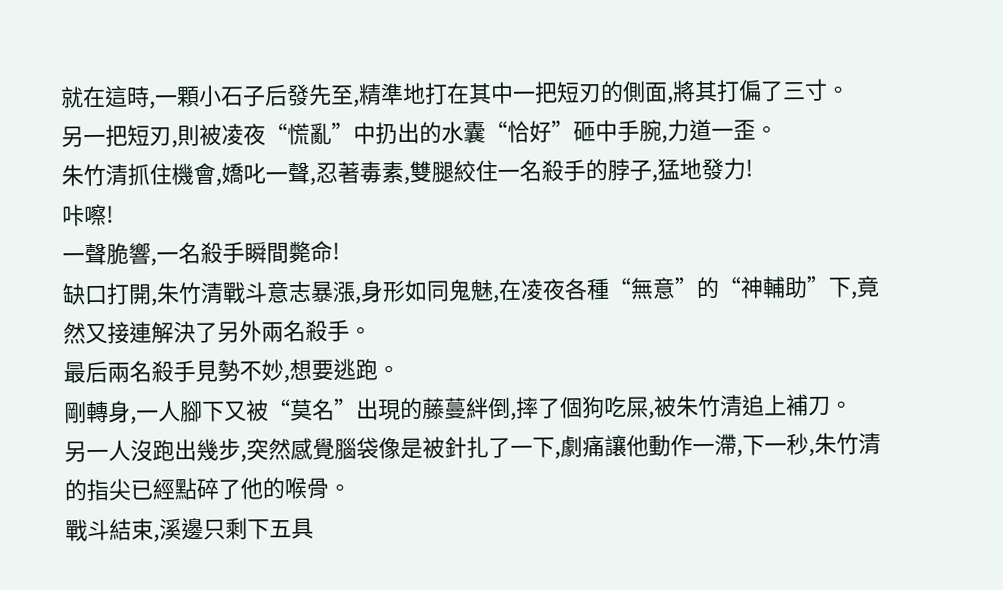就在這時,一顆小石子后發先至,精準地打在其中一把短刃的側面,將其打偏了三寸。
另一把短刃,則被凌夜“慌亂”中扔出的水囊“恰好”砸中手腕,力道一歪。
朱竹清抓住機會,嬌叱一聲,忍著毒素,雙腿絞住一名殺手的脖子,猛地發力!
咔嚓!
一聲脆響,一名殺手瞬間斃命!
缺口打開,朱竹清戰斗意志暴漲,身形如同鬼魅,在凌夜各種“無意”的“神輔助”下,竟然又接連解決了另外兩名殺手。
最后兩名殺手見勢不妙,想要逃跑。
剛轉身,一人腳下又被“莫名”出現的藤蔓絆倒,摔了個狗吃屎,被朱竹清追上補刀。
另一人沒跑出幾步,突然感覺腦袋像是被針扎了一下,劇痛讓他動作一滯,下一秒,朱竹清的指尖已經點碎了他的喉骨。
戰斗結束,溪邊只剩下五具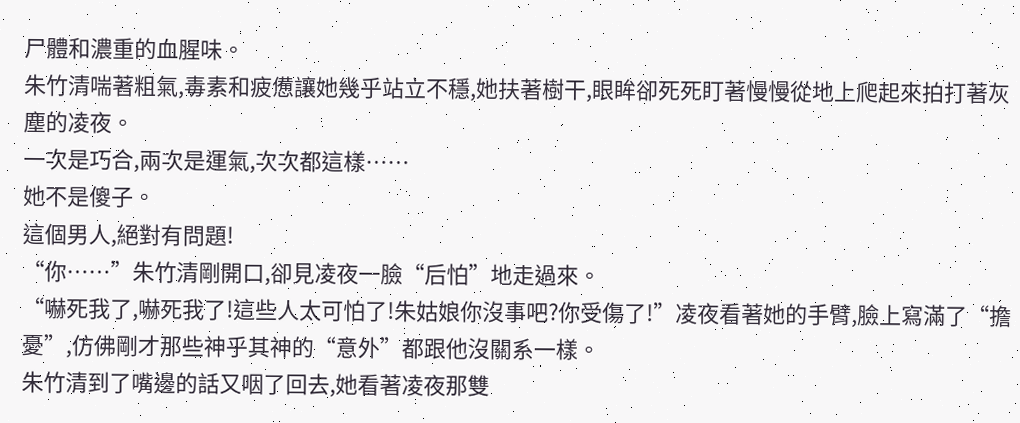尸體和濃重的血腥味。
朱竹清喘著粗氣,毒素和疲憊讓她幾乎站立不穩,她扶著樹干,眼眸卻死死盯著慢慢從地上爬起來拍打著灰塵的凌夜。
一次是巧合,兩次是運氣,次次都這樣……
她不是傻子。
這個男人,絕對有問題!
“你……”朱竹清剛開口,卻見凌夜一臉“后怕”地走過來。
“嚇死我了,嚇死我了!這些人太可怕了!朱姑娘你沒事吧?你受傷了!”凌夜看著她的手臂,臉上寫滿了“擔憂”,仿佛剛才那些神乎其神的“意外”都跟他沒關系一樣。
朱竹清到了嘴邊的話又咽了回去,她看著凌夜那雙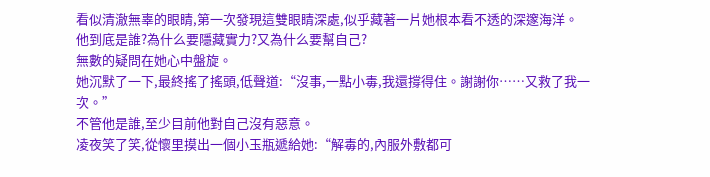看似清澈無辜的眼睛,第一次發現這雙眼睛深處,似乎藏著一片她根本看不透的深邃海洋。
他到底是誰?為什么要隱藏實力?又為什么要幫自己?
無數的疑問在她心中盤旋。
她沉默了一下,最終搖了搖頭,低聲道:“沒事,一點小毒,我還撐得住。謝謝你……又救了我一次。”
不管他是誰,至少目前他對自己沒有惡意。
凌夜笑了笑,從懷里摸出一個小玉瓶遞給她:“解毒的,內服外敷都可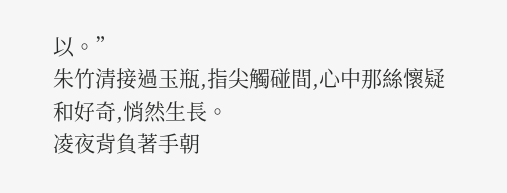以。”
朱竹清接過玉瓶,指尖觸碰間,心中那絲懷疑和好奇,悄然生長。
凌夜背負著手朝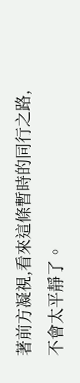著前方凝視,看來這條暫時的同行之路,不會太平靜了。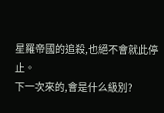星羅帝國的追殺,也絕不會就此停止。
下一次來的,會是什么級別?